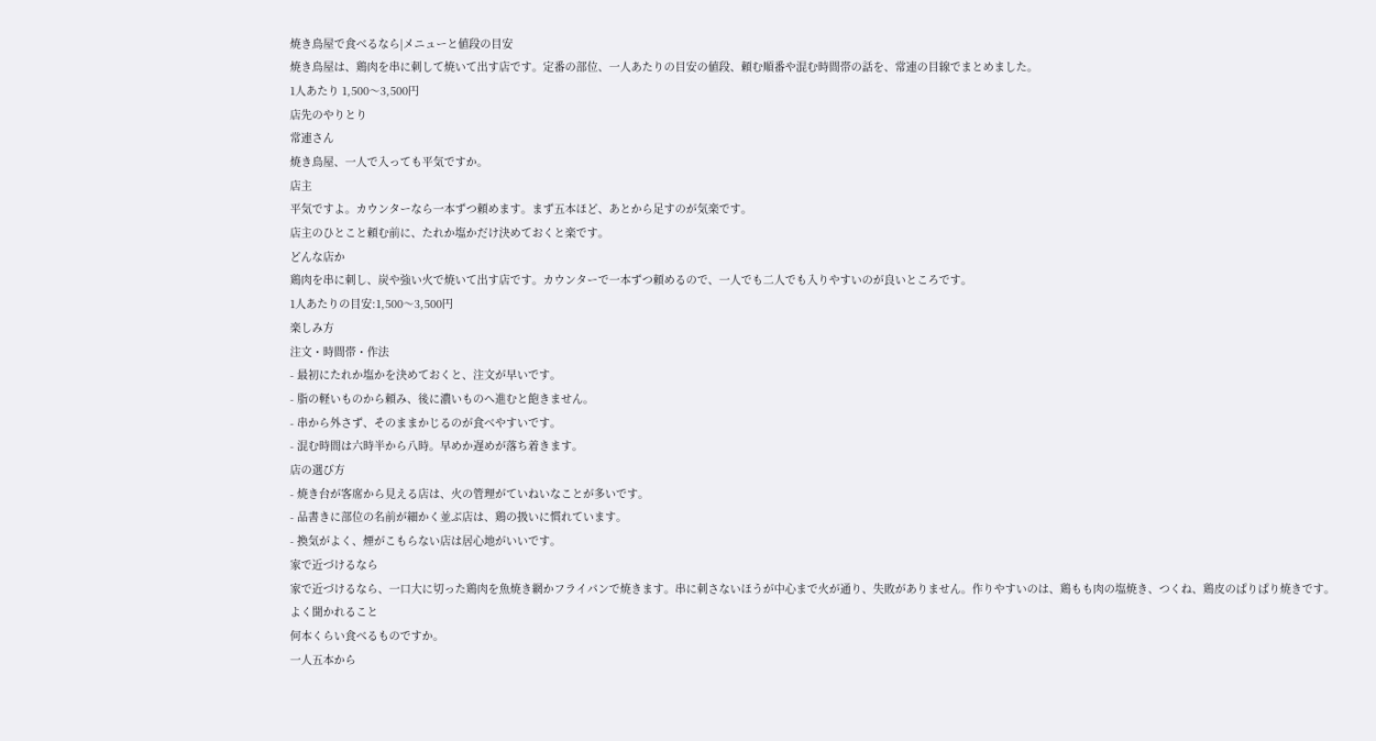焼き鳥屋で食べるなら|メニューと値段の目安
焼き鳥屋は、鶏肉を串に刺して焼いて出す店です。定番の部位、一人あたりの目安の値段、頼む順番や混む時間帯の話を、常連の目線でまとめました。
1人あたり 1,500〜3,500円
店先のやりとり
常連さん
焼き鳥屋、一人で入っても平気ですか。
店主
平気ですよ。カウンターなら一本ずつ頼めます。まず五本ほど、あとから足すのが気楽です。
店主のひとこと頼む前に、たれか塩かだけ決めておくと楽です。
どんな店か
鶏肉を串に刺し、炭や強い火で焼いて出す店です。カウンターで一本ずつ頼めるので、一人でも二人でも入りやすいのが良いところです。
1人あたりの目安:1,500〜3,500円
楽しみ方
注文・時間帯・作法
- 最初にたれか塩かを決めておくと、注文が早いです。
- 脂の軽いものから頼み、後に濃いものへ進むと飽きません。
- 串から外さず、そのままかじるのが食べやすいです。
- 混む時間は六時半から八時。早めか遅めが落ち着きます。
店の選び方
- 焼き台が客席から見える店は、火の管理がていねいなことが多いです。
- 品書きに部位の名前が細かく並ぶ店は、鶏の扱いに慣れています。
- 換気がよく、煙がこもらない店は居心地がいいです。
家で近づけるなら
家で近づけるなら、一口大に切った鶏肉を魚焼き網かフライパンで焼きます。串に刺さないほうが中心まで火が通り、失敗がありません。作りやすいのは、鶏もも肉の塩焼き、つくね、鶏皮のぱりぱり焼きです。
よく聞かれること
何本くらい食べるものですか。
一人五本から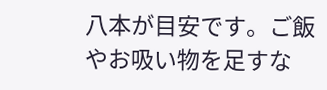八本が目安です。ご飯やお吸い物を足すな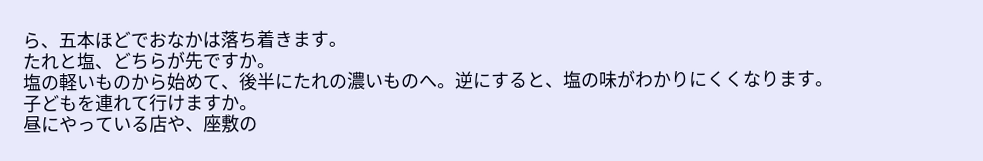ら、五本ほどでおなかは落ち着きます。
たれと塩、どちらが先ですか。
塩の軽いものから始めて、後半にたれの濃いものへ。逆にすると、塩の味がわかりにくくなります。
子どもを連れて行けますか。
昼にやっている店や、座敷の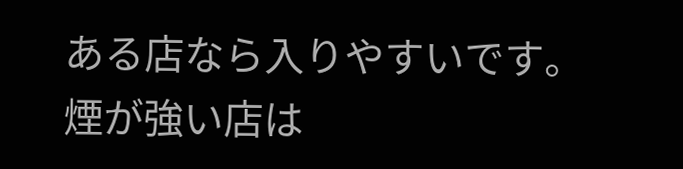ある店なら入りやすいです。煙が強い店は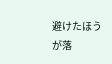避けたほうが落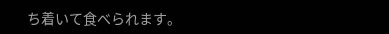ち着いて食べられます。